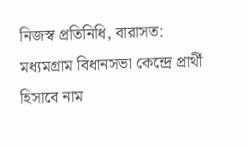নিজস্ব প্রতিনিধি, বারাসত: মধ্যমগ্রাম বিধানসভা কেন্দ্রে প্রার্থী হিসাবে নাম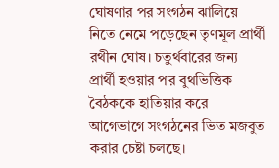ঘোষণার পর সংগঠন ঝালিয়ে নিতে নেমে পড়েছেন তৃণমূল প্রার্থী রথীন ঘোষ। চতুর্থবারের জন্য প্রার্থী হওয়ার পর বুথভিত্তিক বৈঠককে হাতিয়ার করে আগেভাগে সংগঠনের ভিত মজবুত করার চেষ্টা চলছে।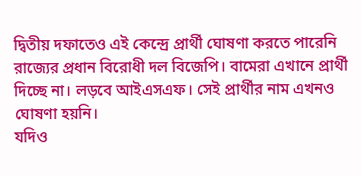দ্বিতীয় দফাতেও এই কেন্দ্রে প্রার্থী ঘোষণা করতে পারেনি রাজ্যের প্রধান বিরোধী দল বিজেপি। বামেরা এখানে প্রার্থী দিচ্ছে না। লড়বে আইএসএফ। সেই প্রার্থীর নাম এখনও ঘোষণা হয়নি।
যদিও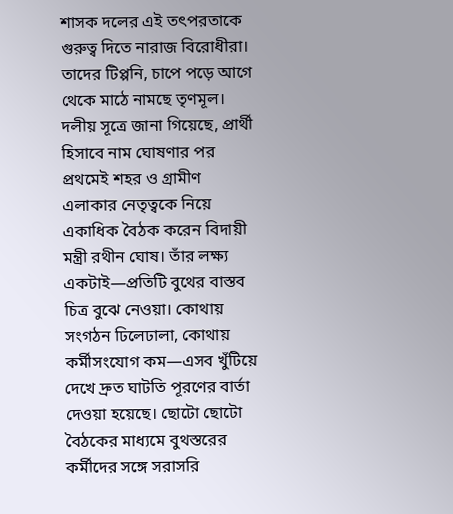শাসক দলের এই তৎপরতাকে গুরুত্ব দিতে নারাজ বিরোধীরা। তাদের টিপ্পনি, চাপে পড়ে আগে থেকে মাঠে নামছে তৃণমূল। দলীয় সূত্রে জানা গিয়েছে, প্রার্থী হিসাবে নাম ঘোষণার পর প্রথমেই শহর ও গ্রামীণ এলাকার নেতৃত্বকে নিয়ে একাধিক বৈঠক করেন বিদায়ী মন্ত্রী রথীন ঘোষ। তাঁর লক্ষ্য একটাই—প্রতিটি বুথের বাস্তব চিত্র বুঝে নেওয়া। কোথায় সংগঠন ঢিলেঢালা, কোথায় কর্মীসংযোগ কম—এসব খুঁটিয়ে দেখে দ্রুত ঘাটতি পূরণের বার্তা দেওয়া হয়েছে। ছোটো ছোটো বৈঠকের মাধ্যমে বুথস্তরের কর্মীদের সঙ্গে সরাসরি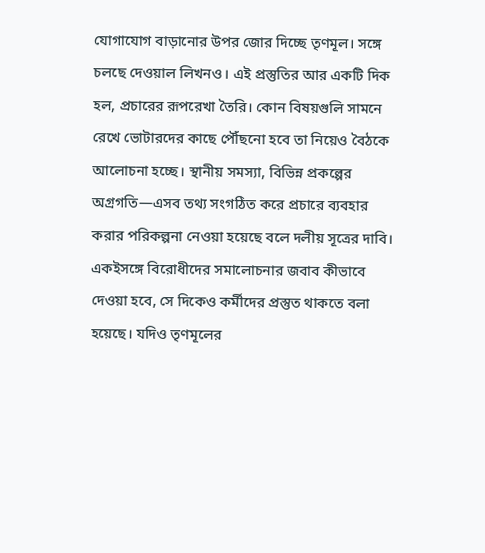যোগাযোগ বাড়ানোর উপর জোর দিচ্ছে তৃণমূল। সঙ্গে চলছে দেওয়াল লিখনও। এই প্রস্তুতির আর একটি দিক হল, প্রচারের রূপরেখা তৈরি। কোন বিষয়গুলি সামনে রেখে ভোটারদের কাছে পৌঁছনো হবে তা নিয়েও বৈঠকে আলোচনা হচ্ছে। স্থানীয় সমস্যা, বিভিন্ন প্রকল্পের অগ্রগতি—এসব তথ্য সংগঠিত করে প্রচারে ব্যবহার করার পরিকল্পনা নেওয়া হয়েছে বলে দলীয় সূত্রের দাবি। একইসঙ্গে বিরোধীদের সমালোচনার জবাব কীভাবে দেওয়া হবে, সে দিকেও কর্মীদের প্রস্তুত থাকতে বলা হয়েছে। যদিও তৃণমূলের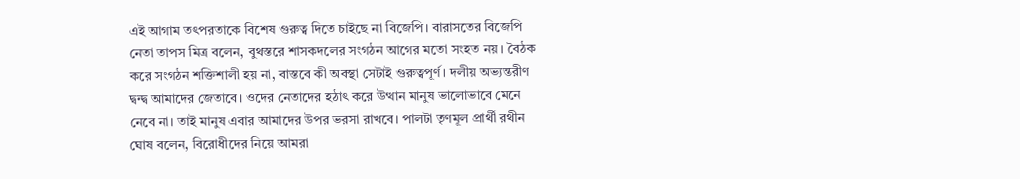এই আগাম তৎপরতাকে বিশেষ গুরুত্ব দিতে চাইছে না বিজেপি। বারাসতের বিজেপি নেতা তাপস মিত্র বলেন, বুথস্তরে শাসকদলের সংগঠন আগের মতো সংহত নয়। বৈঠক করে সংগঠন শক্তিশালী হয় না, বাস্তবে কী অবস্থা সেটাই গুরুত্বপূর্ণ। দলীয় অভ্যন্তরীণ দ্বন্দ্ব আমাদের জেতাবে। ওদের নেতাদের হঠাৎ করে উত্থান মানুষ ভালোভাবে মেনে নেবে না। তাই মানুষ এবার আমাদের উপর ভরসা রাখবে। পালটা তৃণমূল প্রার্থী রথীন ঘোষ বলেন, বিরোধীদের নিয়ে আমরা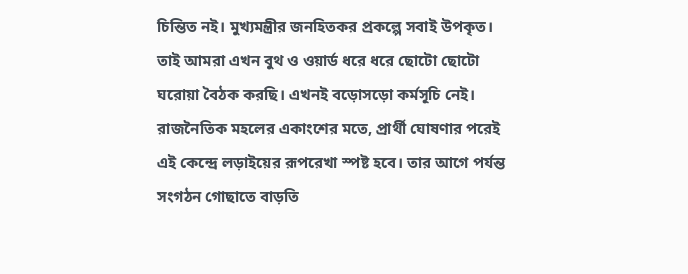চিন্তিত নই। মুখ্যমন্ত্রীর জনহিতকর প্রকল্পে সবাই উপকৃত। তাই আমরা এখন বুথ ও ওয়ার্ড ধরে ধরে ছোটো ছোটো ঘরোয়া বৈঠক করছি। এখনই বড়োসড়ো কর্মসূচি নেই। রাজনৈতিক মহলের একাংশের মতে, প্রার্থী ঘোষণার পরেই এই কেন্দ্রে লড়াইয়ের রূপরেখা স্পষ্ট হবে। তার আগে পর্যন্ত সংগঠন গোছাতে বাড়তি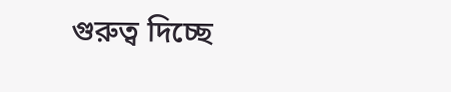গুরুত্ব দিচ্ছে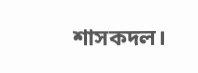শাসকদল।